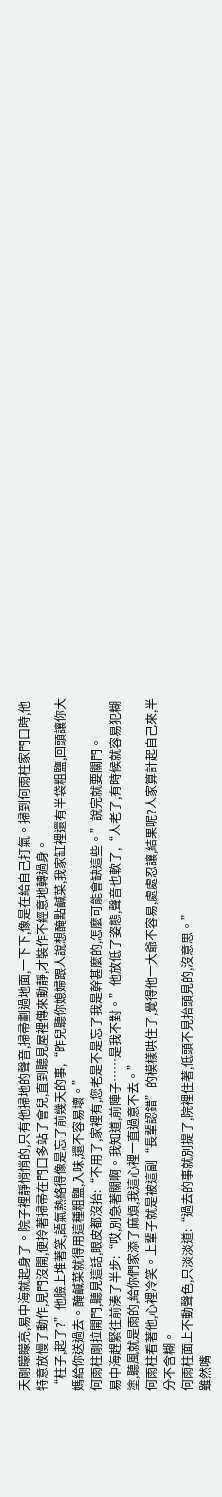天剛矇矇亮,易中海就起身了。院子裡靜悄悄的,只有他掃地的聲音,掃帚劃過地面,一下下,像是在給自己打氣。掃到何雨柱家門口時,他特意放慢了動作,見門沒開,便拎著掃帚在門口多站了會兒,直到聽見屋裡傳來動靜,才裝作不經意地轉過身。
“柱子,起了?”他臉上堆著笑,語氣熱絡得像是忘了前幾天的事,“昨兒聽你媳婦跟人說想醃點鹹菜,我家缸裡還有半袋粗鹽,回頭讓你大媽給你送過去。醃鹹菜就得用這種粗鹽,入味,還不容易壞。”
何雨柱剛拉開門,聽見這話,眼皮都沒抬:“不用了,家裡有,您老是不是忘了我是幹甚麼的,怎麼可能會缺這些。”說完就要關門。
易中海趕緊往前湊了半步:“哎,別急著關啊。我知道,前陣子……是我不對。”他放低了姿態,聲音也軟了,“人老了,有時候就容易犯糊塗,聽風就是雨的,給你們家添了麻煩,我這心裡一直過意不去。”
何雨柱看著他,心裡冷笑。上輩子就是被這副“長輩認錯”的模樣哄住了,覺得他一大爺不容易,處處忍讓,結果呢?人家算計起自己來,半分不含糊。
何雨柱面上不動聲色,只淡淡道:“過去的事就別提了,院裡住著,低頭不見抬頭見的,沒意思。”
雖然嘴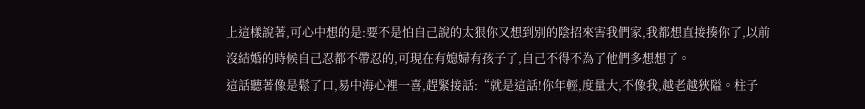上這樣說著,可心中想的是:要不是怕自己說的太狠你又想到別的陰招來害我們家,我都想直接揍你了,以前沒結婚的時候自己忍都不帶忍的,可現在有媳婦有孩子了,自己不得不為了他們多想想了。
這話聽著像是鬆了口,易中海心裡一喜,趕緊接話:“就是這話!你年輕,度量大,不像我,越老越狹隘。柱子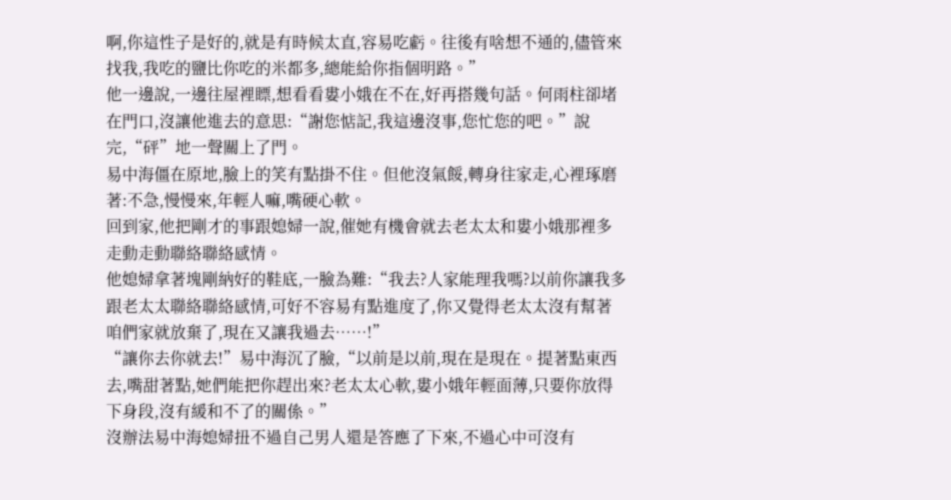啊,你這性子是好的,就是有時候太直,容易吃虧。往後有啥想不通的,儘管來找我,我吃的鹽比你吃的米都多,總能給你指個明路。”
他一邊說,一邊往屋裡瞟,想看看婁小娥在不在,好再搭幾句話。何雨柱卻堵在門口,沒讓他進去的意思:“謝您惦記,我這邊沒事,您忙您的吧。”說完,“砰”地一聲關上了門。
易中海僵在原地,臉上的笑有點掛不住。但他沒氣餒,轉身往家走,心裡琢磨著:不急,慢慢來,年輕人嘛,嘴硬心軟。
回到家,他把剛才的事跟媳婦一說,催她有機會就去老太太和婁小娥那裡多走動走動聯絡聯絡感情。
他媳婦拿著塊剛納好的鞋底,一臉為難:“我去?人家能理我嗎?以前你讓我多跟老太太聯絡聯絡感情,可好不容易有點進度了,你又覺得老太太沒有幫著咱們家就放棄了,現在又讓我過去……!”
“讓你去你就去!”易中海沉了臉,“以前是以前,現在是現在。提著點東西去,嘴甜著點,她們能把你趕出來?老太太心軟,婁小娥年輕面薄,只要你放得下身段,沒有緩和不了的關係。”
沒辦法易中海媳婦扭不過自己男人還是答應了下來,不過心中可沒有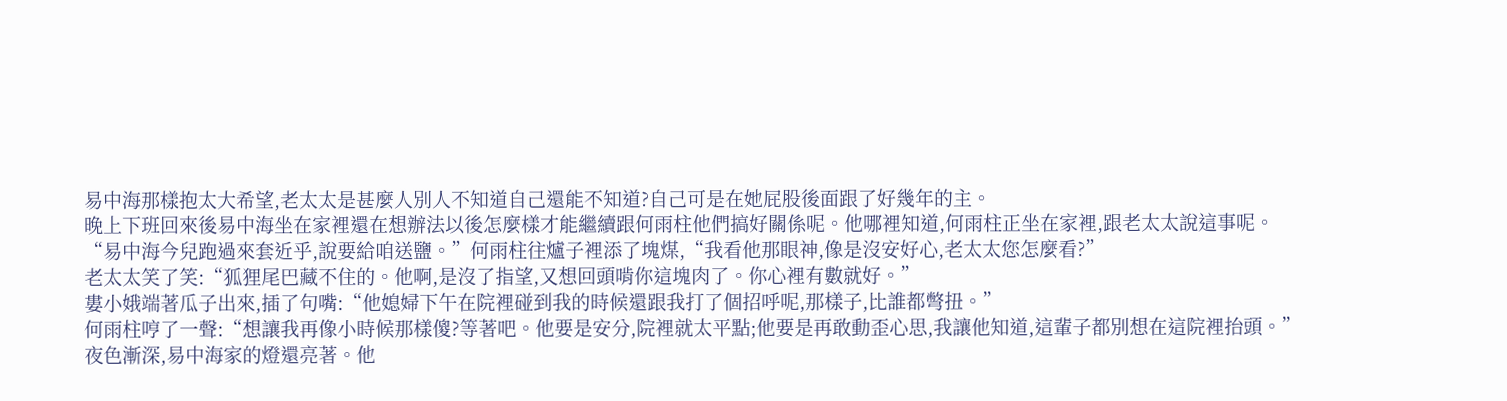易中海那樣抱太大希望,老太太是甚麼人別人不知道自己還能不知道?自己可是在她屁股後面跟了好幾年的主。
晚上下班回來後易中海坐在家裡還在想辦法以後怎麼樣才能繼續跟何雨柱他們搞好關係呢。他哪裡知道,何雨柱正坐在家裡,跟老太太說這事呢。
“易中海今兒跑過來套近乎,說要給咱送鹽。”何雨柱往爐子裡添了塊煤,“我看他那眼神,像是沒安好心,老太太您怎麼看?”
老太太笑了笑:“狐狸尾巴藏不住的。他啊,是沒了指望,又想回頭啃你這塊肉了。你心裡有數就好。”
婁小娥端著瓜子出來,插了句嘴:“他媳婦下午在院裡碰到我的時候還跟我打了個招呼呢,那樣子,比誰都彆扭。”
何雨柱哼了一聲:“想讓我再像小時候那樣傻?等著吧。他要是安分,院裡就太平點;他要是再敢動歪心思,我讓他知道,這輩子都別想在這院裡抬頭。”
夜色漸深,易中海家的燈還亮著。他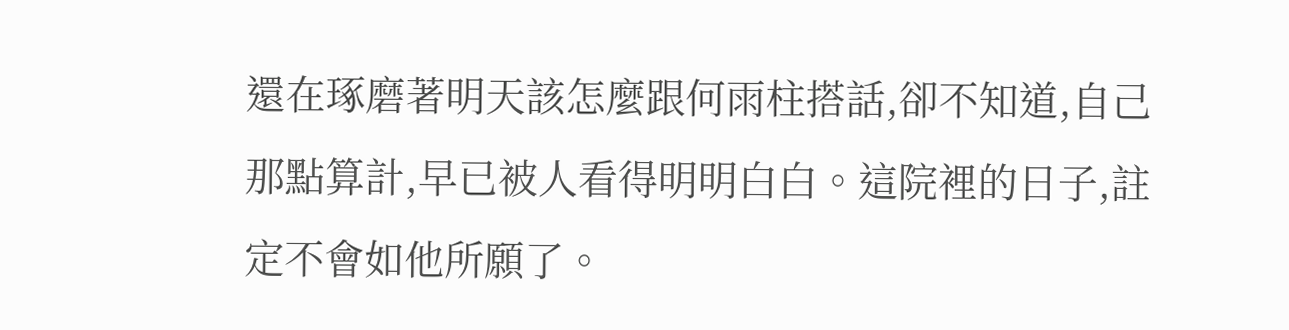還在琢磨著明天該怎麼跟何雨柱搭話,卻不知道,自己那點算計,早已被人看得明明白白。這院裡的日子,註定不會如他所願了。